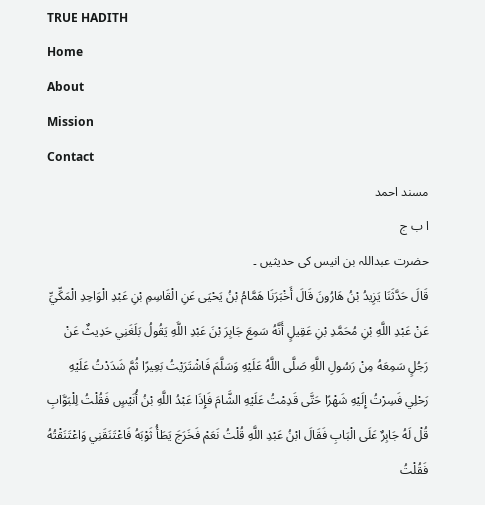TRUE HADITH
Home
About
Mission
Contact
مسند احمد
ا ب ج
حضرت عبداللہ بن انیس کی حدیثیں ۔
قَالَ حَدَّثَنَا يَزِيدُ بْنُ هَارُونَ قَالَ أَخْبَرَنَا هَمَّامُ بْنُ يَحْيَى عَنِ الْقَاسِمِ بْنِ عَبْدِ الْوَاحِدِ الْمَكِّيِّ عَنْ عَبْدِ اللَّهِ بْنِ مُحَمَّدِ بْنِ عَقِيلٍ أَنَّهُ سَمِعَ جَابِرَ بْنَ عَبْدِ اللَّهِ يَقُولُ بَلَغَنِي حَدِيثٌ عَنْ رَجُلٍ سَمِعَهُ مِنْ رَسُولِ اللَّهِ صَلَّى اللَّهُ عَلَيْهِ وَسَلَّمَ فَاشْتَرَيْتُ بَعِيرًا ثُمَّ شَدَدْتُ عَلَيْهِ رَحْلِي فَسِرْتُ إِلَيْهِ شَهْرًا حَتَّى قَدِمْتُ عَلَيْهِ الشَّامَ فَإِذَا عَبْدُ اللَّهِ بْنُ أُنَيْسٍ فَقُلْتُ لِلْبَوَّابِ قُلْ لَهُ جَابِرٌ عَلَى الْبَابِ فَقَالَ ابْنُ عَبْدِ اللَّهِ قُلْتُ نَعَمْ فَخَرَجَ يَطَأُ ثَوْبَهُ فَاعْتَنَقَنِي وَاعْتَنَقْتُهُ فَقُلْتُ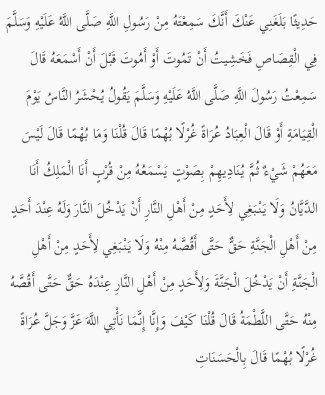حَدِيثًا بَلَغَنِي عَنْكَ أَنَّكَ سَمِعْتَهُ مِنْ رَسُولِ اللَّهِ صَلَّى اللَّهُ عَلَيْهِ وَسَلَّمَ فِي الْقِصَاصِ فَخَشِيتُ أَنْ تَمُوتَ أَوْ أَمُوتَ قَبْلَ أَنْ أَسْمَعَهُ قَالَ سَمِعْتُ رَسُولَ اللَّهِ صَلَّى اللَّهُ عَلَيْهِ وَسَلَّمَ يَقُولُ يُحْشَرُ النَّاسُ يَوْمَ الْقِيَامَةِ أَوْ قَالَ الْعِبَادُ عُرَاةً غُرْلًا بُهْمًا قَالَ قُلْنَا وَمَا بُهْمًا قَالَ لَيْسَ مَعَهُمْ شَيْءٌ ثُمَّ يُنَادِيهِمْ بِصَوْتٍ يَسْمَعُهُ مِنْ قُرْبٍ أَنَا الْمَلِكُ أَنَا الدَّيَّانُ وَلَا يَنْبَغِي لِأَحَدٍ مِنْ أَهْلِ النَّارِ أَنْ يَدْخُلَ النَّارَ وَلَهُ عِنْدَ أَحَدٍ مِنْ أَهْلِ الْجَنَّةِ حَقٌّ حَتَّى أَقُصَّهُ مِنْهُ وَلَا يَنْبَغِي لِأَحَدٍ مِنْ أَهْلِ الْجَنَّةِ أَنْ يَدْخُلَ الْجَنَّةَ وَلِأَحَدٍ مِنْ أَهْلِ النَّارِ عِنْدَهُ حَقٌّ حَتَّى أَقُصَّهُ مِنْهُ حَتَّى اللَّطْمَةُ قَالَ قُلْنَا كَيْفَ وَإِنَّا إِنَّمَا نَأْتِي اللَّهَ عَزَّ وَجَلَّ عُرَاةً غُرْلًا بُهْمًا قَالَ بِالْحَسَنَاتِ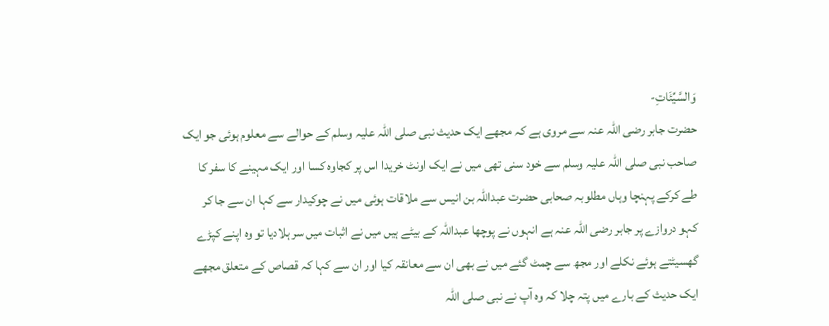وَالسَّيِّئَاتِ-
حضرت جابر رضی اللہ عنہ سے مروی ہے کہ مجھے ایک حدیث نبی صلی اللہ علیہ وسلم کے حوالے سے معلوم ہوئی جو ایک صاحب نبی صلی اللہ علیہ وسلم سے خود سنی تھی میں نے ایک اونٹ خریدا اس پر کجاوہ کسا اور ایک مہینے کا سفر کا طے کرکے پہنچا وہاں مطلوبہ صحابی حضرت عبداللہ بن انیس سے ملاقات ہوئی میں نے چوکیدار سے کہا ان سے جا کر کہو دروازے پر جابر رضی اللہ عنہ ہے انہوں نے پوچھا عبداللہ کے بیٹے ہیں میں نے اثبات میں سر ہلادیا تو وہ اپنے کپڑے گھسیٹتے ہوئے نکلے اور مجھ سے چمٹ گئے میں نے بھی ان سے معانقہ کیا اور ان سے کہا کہ قصاص کے متعلق مجھے ایک حدیث کے بارے میں پتہ چلا کہ وہ آپ نے نبی صلی اللہ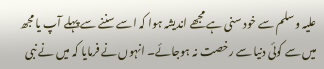علیہ وسلم سے خود سنی ہے مجھے اندیشہ ہوا کہ اسے سننے سے پہلے آپ یا مجھ میں سے کوئی دنیا سے رخصت نہ ہوجائے۔ انہوں نے فرمایا کہ میں نے نبی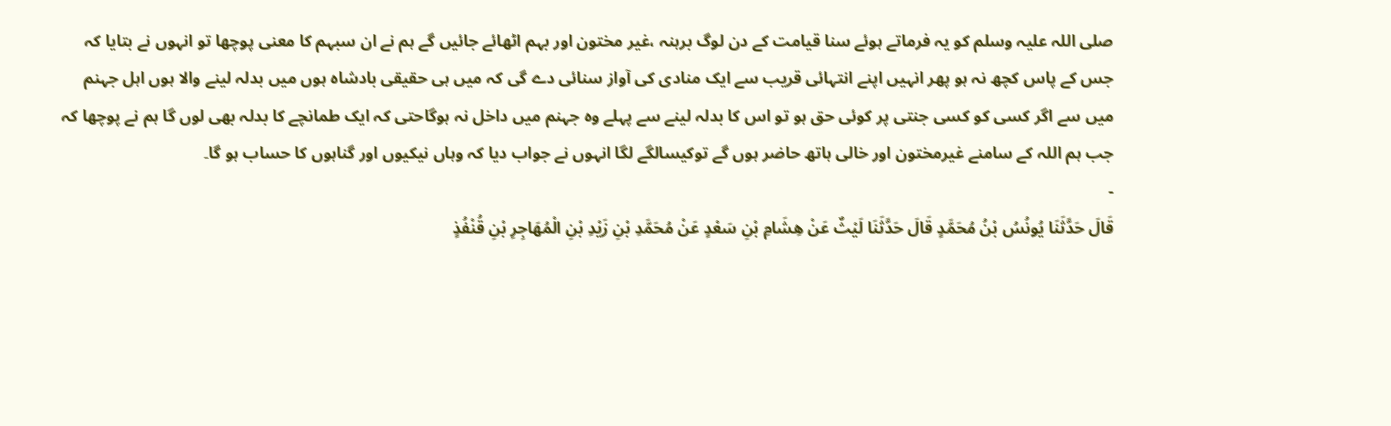صلی اللہ علیہ وسلم کو یہ فرماتے ہوئے سنا قیامت کے دن لوگ برہنہ ،غیر مختون اور بہم اٹھائے جائیں گے ہم نے ان سبہم کا معنی پوچھا تو انہوں نے بتایا کہ جس کے پاس کچھ نہ ہو پھر انہیں اپنے انتہائی قریب سے ایک منادی کی آواز سنائی دے گی کہ میں ہی حقیقی بادشاہ ہوں میں بدلہ لینے والا ہوں اہل جہنم میں سے اگر کسی کو کسی جنتی پر کوئی حق ہو تو اس کا بدلہ لینے سے پہلے وہ جہنم میں داخل نہ ہوگاحتی کہ ایک طمانچے کا بدلہ بھی لوں گا ہم نے پوچھا کہ جب ہم اللہ کے سامنے غیرمختون اور خالی ہاتھ حاضر ہوں گے توکیسالگے لگا انہوں نے جواب دیا کہ وہاں نیکیوں اور گناہوں کا حساب ہو گا۔
-
قَالَ حَدَّثَنَا يُونُسُ بْنُ مُحَمَّدٍ قَالَ حَدَّثَنَا لَيْثٌ عَنْ هِشَامِ بْنِ سَعْدٍ عَنْ مُحَمَّدِ بْنِ زَيْدِ بْنِ الْمُهَاجِرِ بْنِ قُنْفُذٍ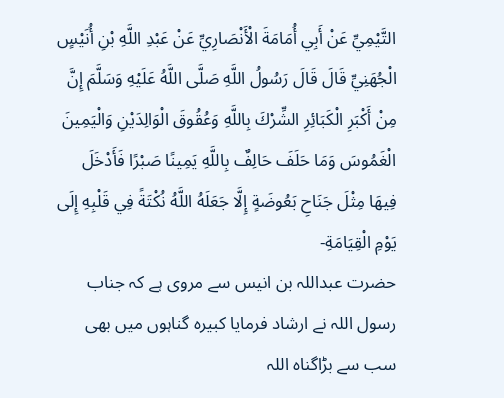التَّيْمِيِّ عَنْ أَبِي أُمَامَةَ الْأَنْصَارِيِّ عَنْ عَبْدِ اللَّهِ بْنِ أُنَيْسٍ الْجُهَنِيِّ قَالَ قَالَ رَسُولُ اللَّهِ صَلَّى اللَّهُ عَلَيْهِ وَسَلَّمَ إِنَّ مِنْ أَكْبَرِ الْكَبَائِرِ الشِّرْكَ بِاللَّهِ وَعُقُوقَ الْوَالِدَيْنِ وَالْيَمِينَ الْغَمُوسَ وَمَا حَلَفَ حَالِفٌ بِاللَّهِ يَمِينًا صَبْرًا فَأَدْخَلَ فِيهَا مِثْلَ جَنَاحِ بَعُوضَةٍ إِلَّا جَعَلَهُ اللَّهُ نُكْتَةً فِي قَلْبِهِ إِلَى يَوْمِ الْقِيَامَةِ-
حضرت عبداللہ بن انیس سے مروی ہے کہ جناب رسول اللہ نے ارشاد فرمایا کبیرہ گناہوں میں بھی سب سے بڑاگناہ اللہ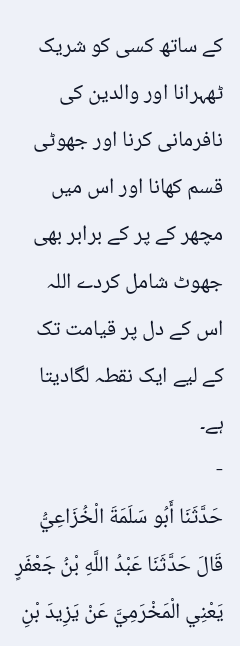کے ساتھ کسی کو شریک ٹھہرانا اور والدین کی نافرمانی کرنا اور جھوٹی قسم کھانا اور اس میں مچھر کے پر کے برابر بھی جھوٹ شامل کردے اللہ اس کے دل پر قیامت تک کے لیے ایک نقطہ لگادیتا ہے۔
-
حَدَّثَنَا أَبُو سَلَمَةَ الْخُزَاعِيُّ قَالَ حَدَّثَنَا عَبْدُ اللَّهِ بْنُ جَعْفَرٍ يَعْنِي الْمَخْرَمِيَّ عَنْ يَزِيدَ بْنِ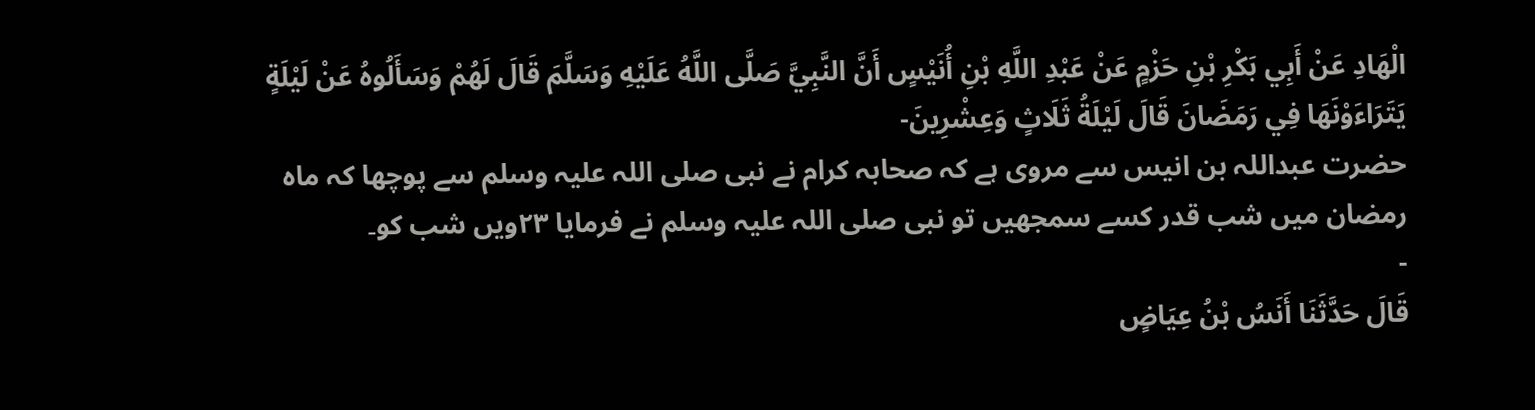الْهَادِ عَنْ أَبِي بَكْرِ بْنِ حَزْمٍ عَنْ عَبْدِ اللَّهِ بْنِ أُنَيْسٍ أَنَّ النَّبِيَّ صَلَّى اللَّهُ عَلَيْهِ وَسَلَّمَ قَالَ لَهُمْ وَسَأَلُوهُ عَنْ لَيْلَةٍ يَتَرَاءَوْنَهَا فِي رَمَضَانَ قَالَ لَيْلَةُ ثَلَاثٍ وَعِشْرِينَ-
حضرت عبداللہ بن انیس سے مروی ہے کہ صحابہ کرام نے نبی صلی اللہ علیہ وسلم سے پوچھا کہ ماہ رمضان میں شب قدر کسے سمجھیں تو نبی صلی اللہ علیہ وسلم نے فرمایا ٢٣ویں شب کو۔
-
قَالَ حَدَّثَنَا أَنَسُ بْنُ عِيَاضٍ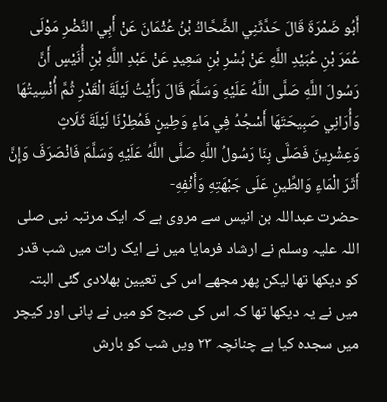أَبُو ضَمْرَةَ قَالَ حَدَّثَنِي الضَّحَّاكُ بْنُ عُثْمَانَ عَنْ أَبِي النَّضْرِ مَوْلَى عُمَرَ بْنِ عُبَيْدِ اللَّهِ عَنْ بُسْرِ بْنِ سَعِيدٍ عَنْ عَبْدِ اللَّهِ بْنِ أُنَيْسٍ أَنَّ رَسُولَ اللَّهِ صَلَّى اللَّهُ عَلَيْهِ وَسَلَّمَ قَالَ رَأَيْتُ لَيْلَةَ الْقَدْرِ ثُمَّ أُنْسِيتُهَا وَأُرَانِي صَبِيحَتَهَا أَسْجُدُ فِي مَاءٍ وَطِينٍ فَمُطِرْنَا لَيْلَةَ ثَلَاثٍ وَعِشْرِينَ فَصَلَّى بِنَا رَسُولُ اللَّهِ صَلَّى اللَّهُ عَلَيْهِ وَسَلَّمَ فَانْصَرَفَ وَإِنَّ أَثَرَ الْمَاءِ وَالطِّينِ عَلَى جَبْهَتِهِ وَأَنْفِهِ-
حضرت عبداللہ بن انیس سے مروی ہے کہ ایک مرتبہ نبی صلی اللہ علیہ وسلم نے ارشاد فرمایا میں نے ایک رات میں شب قدر کو دیکھا تھا لیکن پھر مجھے اس کی تعیین بھلادی گئی البتہ میں نے یہ دیکھا تھا کہ اس کی صبح کو میں نے پانی اور کیچر میں سجدہ کیا ہے چنانچہ ٢٣ ویں شب کو بارش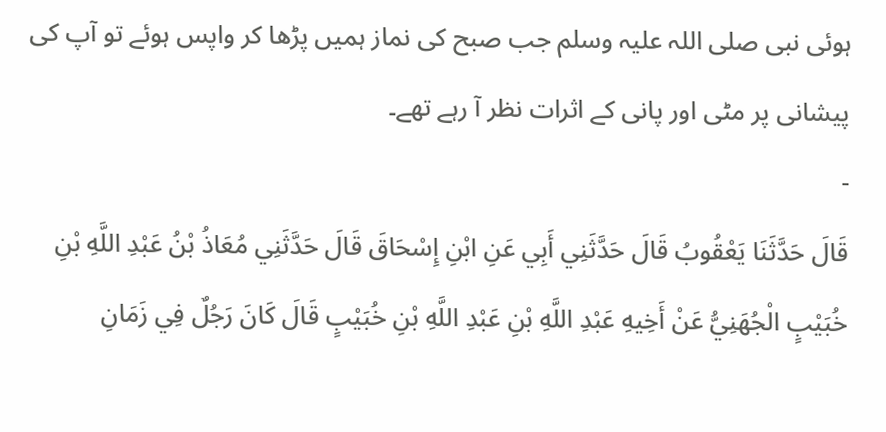ہوئی نبی صلی اللہ علیہ وسلم جب صبح کی نماز ہمیں پڑھا کر واپس ہوئے تو آپ کی پیشانی پر مٹی اور پانی کے اثرات نظر آ رہے تھے۔
-
قَالَ حَدَّثَنَا يَعْقُوبُ قَالَ حَدَّثَنِي أَبِي عَنِ ابْنِ إِسْحَاقَ قَالَ حَدَّثَنِي مُعَاذُ بْنُ عَبْدِ اللَّهِ بْنِ خُبَيْبٍ الْجُهَنِيُّ عَنْ أَخِيهِ عَبْدِ اللَّهِ بْنِ عَبْدِ اللَّهِ بْنِ خُبَيْبٍ قَالَ كَانَ رَجُلٌ فِي زَمَانِ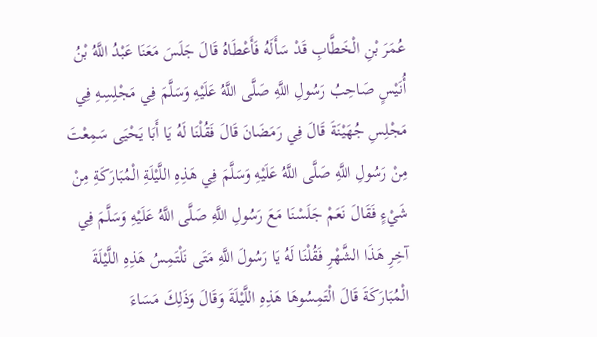عُمَرَ بْنِ الْخَطَّابِ قَدْ سَأَلَهُ فَأَعْطَاهُ قَالَ جَلَسَ مَعَنَا عَبْدُ اللَّهُ بْنُ أُنَيْسٍ صَاحِبُ رَسُولِ اللَّهِ صَلَّى اللَّهُ عَلَيْهِ وَسَلَّمَ فِي مَجْلِسِهِ فِي مَجْلِسِ جُهَيْنَةَ قَالَ فِي رَمَضَانَ قَالَ فَقُلْنَا لَهُ يَا أَبَا يَحْيَى سَمِعْتَ مِنْ رَسُولِ اللَّهِ صَلَّى اللَّهُ عَلَيْهِ وَسَلَّمَ فِي هَذِهِ اللَّيْلَةِ الْمُبَارَكَةِ مِنْ شَيْءٍ فَقَالَ نَعَمْ جَلَسْنَا مَعَ رَسُولِ اللَّهِ صَلَّى اللَّهُ عَلَيْهِ وَسَلَّمَ فِي آخِرِ هَذَا الشَّهْرِ فَقُلْنَا لَهُ يَا رَسُولَ اللَّهِ مَتَى نَلْتَمِسُ هَذِهِ اللَّيْلَةَ الْمُبَارَكَةَ قَالَ الْتَمِسُوهَا هَذِهِ اللَّيْلَةَ وَقَالَ وَذَلِكَ مَسَاءَ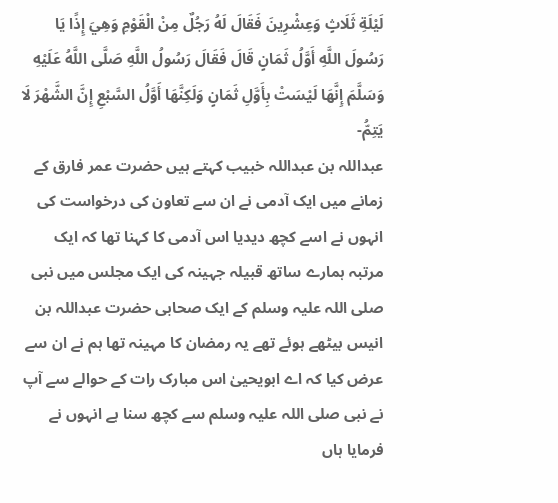لَيْلَةِ ثَلَاثٍ وَعِشْرِينَ فَقَالَ لَهُ رَجُلٌ مِنْ الْقَوْمِ وَهِيَ إِذًا يَا رَسُولَ اللَّهِ أَوَّلُ ثَمَانٍ قَالَ فَقَالَ رَسُولُ اللَّهِ صَلَّى اللَّهُ عَلَيْهِ وَسَلَّمَ إِنَّهَا لَيْسَتْ بِأَوَّلِ ثَمَانٍ وَلَكِنَّهَا أَوَّلُ السَّبْعِ إِنَّ الشَّهْرَ لَا يَتِمُّ-
عبداللہ بن عبداللہ خبیب کہتے ہیں حضرت عمر فارق کے زمانے میں ایک آدمی نے ان سے تعاون کی درخواست کی انہوں نے اسے کچھ دیدیا اس آدمی کا کہنا تھا کہ ایک مرتبہ ہمارے ساتھ قبیلہ جہینہ کی ایک مجلس میں نبی صلی اللہ علیہ وسلم کے ایک صحابی حضرت عبداللہ بن انیس بیٹھے ہوئے تھے یہ رمضان کا مہینہ تھا ہم نے ان سے عرض کیا کہ اے ابویحییٰ اس مبارک رات کے حوالے سے آپ نے نبی صلی اللہ علیہ وسلم سے کچھ سنا ہے انہوں نے فرمایا ہاں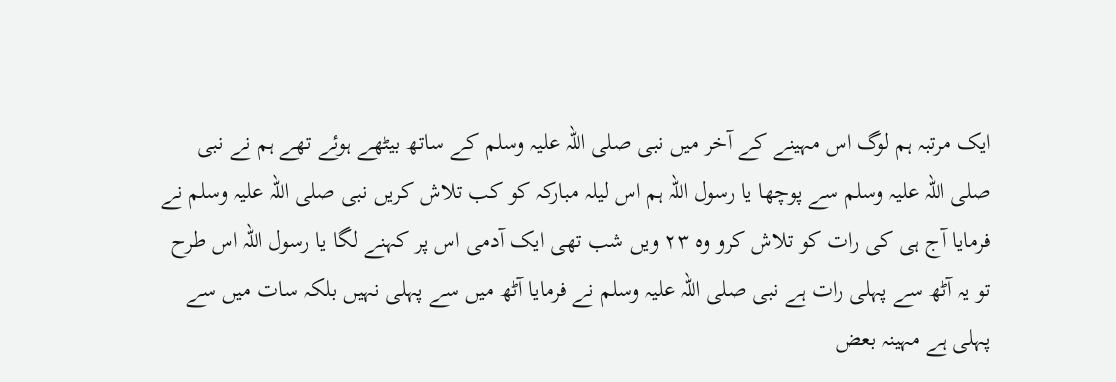ایک مرتبہ ہم لوگ اس مہینے کے آخر میں نبی صلی اللہ علیہ وسلم کے ساتھ بیٹھے ہوئے تھے ہم نے نبی صلی اللہ علیہ وسلم سے پوچھا یا رسول اللہ ہم اس لیلہ مبارکہ کو کب تلاش کریں نبی صلی اللہ علیہ وسلم نے فرمایا آج ہی کی رات کو تلاش کرو وہ ٢٣ ویں شب تھی ایک آدمی اس پر کہنے لگا یا رسول اللہ اس طرح تو یہ آٹھ سے پہلی رات ہے نبی صلی اللہ علیہ وسلم نے فرمایا آٹھ میں سے پہلی نہیں بلکہ سات میں سے پہلی ہے مہینہ بعض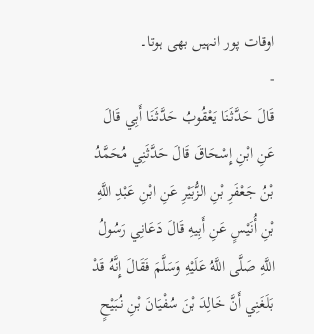اوقات پور انہیں بھی ہوتا۔
-
قَالَ حَدَّثَنَا يَعْقُوبُ حَدَّثَنَا أَبِي قَالَ عَنِ ابْنِ إِسْحَاقَ قَالَ حَدَّثَنِي مُحَمَّدُ بْنُ جَعْفَرِ بْنِ الزُّبَيْرِ عَنِ ابْنِ عَبْدِ اللَّهِ بْنِ أُنَيْسٍ عَنِ أَبِيهِ قَالَ دَعَانِي رَسُولُ اللَّهِ صَلَّى اللَّهُ عَلَيْهِ وَسَلَّمَ فَقَالَ إِنَّهُ قَدْ بَلَغَنِي أَنَّ خَالِدَ بْنَ سُفْيَانَ بْنِ نُبَيْحٍ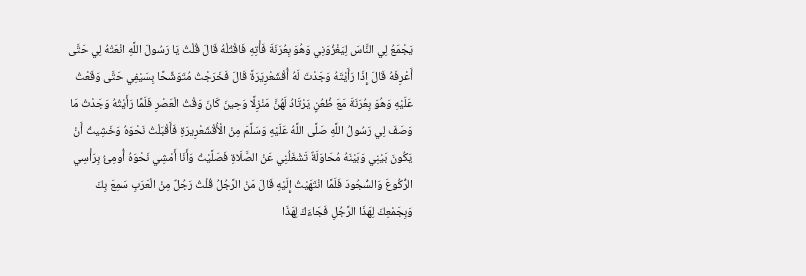يَجْمَعُ لِي النَّاسَ لِيَغْزُوَنِي وَهُوَ بِعُرَنَةَ فَأْتِهِ فَاقْتُلْهُ قَالَ قُلْتُ يَا رَسُولَ اللَّهِ انْعَتْهُ لِي حَتَّى أَعْرِفَهُ قَالَ إِذَا رَأَيْتَهُ وَجَدْتَ لَهُ أُقْشَعْرِيَرَةً قَالَ فَخَرَجْتُ مُتَوَشِّحًا بِسَيْفِي حَتَّى وَقَعْتُ عَلَيْهِ وَهُوَ بِعُرَنَةَ مَعَ ظُعُنٍ يَرْتَادُ لَهُنَّ مَنْزِلًا وَحِينَ كَانَ وَقْتُ الْعَصْرِ فَلَمَّا رَأَيْتُهُ وَجَدْتُ مَا وَصَفَ لِي رَسُولُ اللَّهِ صَلَّى اللَّهُ عَلَيْهِ وَسَلَّمَ مِنْ الْأُقْشَعْرِيرَةِ فَأَقْبَلْتُ نَحْوَهُ وَخَشِيتُ أَنْ يَكُونَ بَيْنِي وَبَيْنَهُ مُحَاوَلَةٌ تَشْغَلُنِي عَنْ الصَّلَاةِ فَصَلَّيْتُ وَأَنَا أَمْشِي نَحْوَهُ أُومِئُ بِرَأْسِي الرُّكُوعَ وَالسُّجُودَ فَلَمَّا انْتَهَيْتُ إِلَيْهِ قَالَ مَنْ الرَّجُلُ قُلْتُ رَجُلٌ مِنْ الْعَرَبِ سَمِعَ بِكَ وَبِجَمْعِكَ لِهَذَا الرَّجُلِ فَجَاءَكَ لِهَذَا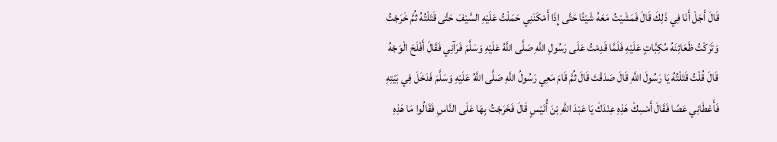قَالَ أَجَلْ أَنَا فِي ذَلِكَ قَالَ فَمَشَيْتُ مَعَهُ شَيْئًا حَتَّى إِذَا أَمْكَنَنِي حَمَلْتُ عَلَيْهِ السَّيْفَ حَتَّى قَتَلْتُهُ ثُمَّ خَرَجْتُ وَتَرَكْتُ ظَعَائِنَهُ مُكِبَّاتٍ عَلَيْهِ فَلَمَّا قَدِمْتُ عَلَى رَسُولِ اللَّهِ صَلَّى اللَّهُ عَلَيْهِ وَسَلَّمَ فَرَآنِي فَقَالَ أَفْلَحَ الْوَجْهُ قَالَ قُلْتُ قَتَلْتُهُ يَا رَسُولَ اللَّهِ قَالَ صَدَقْتَ قَالَ ثُمَّ قَامَ مَعِي رَسُولُ اللَّهِ صَلَّى اللَّهُ عَلَيْهِ وَسَلَّمَ فَدَخَلَ فِي بَيْتِهِ فَأَعْطَانِي عَصًا فَقَالَ أَمْسِكْ هَذِهِ عِنْدَكَ يَا عَبْدَ اللَّهِ بْنَ أُنَيْسٍ قَالَ فَخَرَجْتُ بِهَا عَلَى النَّاسِ فَقَالُوا مَا هَذِهِ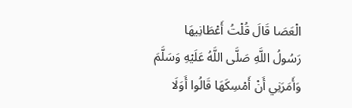الْعَصَا قَالَ قُلْتُ أَعْطَانِيهَا رَسُولُ اللَّهِ صَلَّى اللَّهُ عَلَيْهِ وَسَلَّمَ وَأَمَرَنِي أَنْ أَمْسِكَهَا قَالُوا أَوَلَا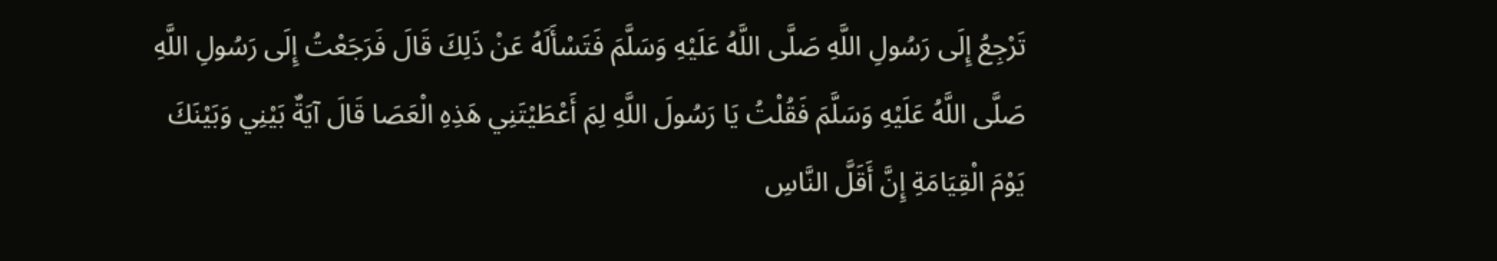تَرْجِعُ إِلَى رَسُولِ اللَّهِ صَلَّى اللَّهُ عَلَيْهِ وَسَلَّمَ فَتَسْأَلَهُ عَنْ ذَلِكَ قَالَ فَرَجَعْتُ إِلَى رَسُولِ اللَّهِ صَلَّى اللَّهُ عَلَيْهِ وَسَلَّمَ فَقُلْتُ يَا رَسُولَ اللَّهِ لِمَ أَعْطَيْتَنِي هَذِهِ الْعَصَا قَالَ آيَةٌ بَيْنِي وَبَيْنَكَ يَوْمَ الْقِيَامَةِ إِنَّ أَقَلَّ النَّاسِ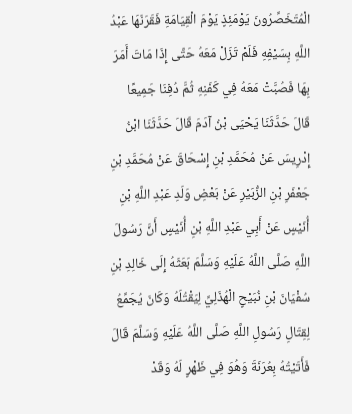الْمُتَخَصِّرُونَ يَوْمَئِذٍ يَوْمَ الْقِيَامَةِ فَقَرَنَهَا عَبْدُ اللَّهِ بِسَيْفِهِ فَلَمْ تَزَلْ مَعَهُ حَتَّى إِذَا مَاتَ أَمَرَ بِهَا فَصُبَّتْ مَعَهُ فِي كَفَنِهِ ثُمَّ دُفِنَا جَمِيعًا قَالَ حَدَّثَنَا يَحْيَى بْنُ آدَمَ قَالَ حَدَّثَنَا ابْنُ إِدْرِيسَ عَنْ مُحَمَّدِ بْنِ إِسْحَاقَ عَنْ مُحَمَّدِ بْنِ جَعْفَرِ بْنِ الزُّبَيْرِ عَنْ بَعْضِ وَلَدِ عَبْدِ اللَّهِ بْنِ أُنَيْسٍ عَنْ أَبِي عَبْدِ اللَّهِ بْنِ أُنَيْسٍ أَنَّ رَسُولَ اللَّهِ صَلَّى اللَّهُ عَلَيْهِ وَسَلَّمَ بَعَثَهُ إِلَى خَالِدِ بْنِ سُفْيَانَ بْنِ نُبَيْحٍ الْهُذَلِيِّ لِيَقْتُلَهُ وَكَانَ يُجَمِّعُ لِقِتَالِ رَسُولِ اللَّهِ صَلَّى اللَّهُ عَلَيْهِ وَسَلَّمَ قَالَ فَأَتَيْتُهُ بِعُرَنَةَ وَهُوَ فِي ظَهْرٍ لَهُ وَقَدْ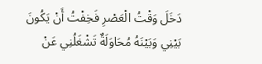دَخَلَ وَقْتُ الْعَصْرِ فَخِفْتُ أَنْ يَكُونَ بَيْنِي وَبَيْنَهُ مُحَاوَلَةٌ تَشْغَلُنِي عَنْ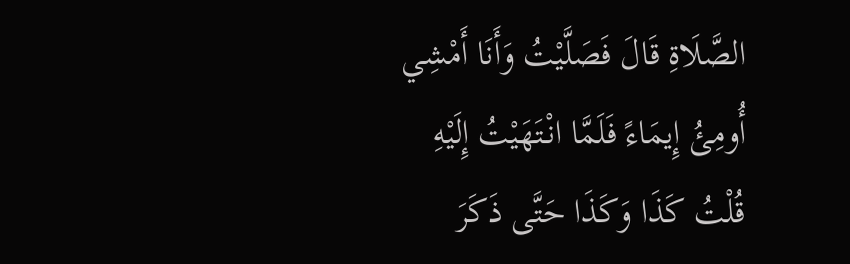الصَّلَاةِ قَالَ فَصَلَّيْتُ وَأَنَا أَمْشِي أُومِئُ إِيمَاءً فَلَمَّا انْتَهَيْتُ إِلَيْهِ قُلْتُ كَذَا وَكَذَا حَتَّى ذَكَرَ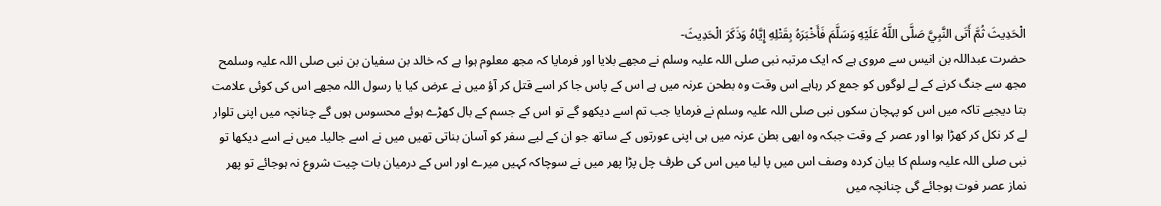الْحَدِيثَ ثُمَّ أَتَى النَّبِيَّ صَلَّى اللَّهُ عَلَيْهِ وَسَلَّمَ فَأَخْبَرَهُ بِقَتْلِهِ إِيَّاهُ وَذَكَرَ الْحَدِيثَ-
حضرت عبداللہ بن انیس سے مروی ہے کہ ایک مرتبہ نبی صلی اللہ علیہ وسلم نے مجھے بلایا اور فرمایا کہ مجھ معلوم ہوا ہے کہ خالد بن سفیان بن نبی صلی اللہ علیہ وسلمح مجھ سے جنگ کرنے کے لے لوگوں کو جمع کر رہاہے اس وقت وہ بطحن عرنہ میں ہے اس کے پاس جا کر اسے قتل کر آؤ میں نے عرض کیا یا رسول اللہ مجھے اس کی کوئی علامت بتا دیجیے تاکہ میں اس کو پہچان سکوں نبی صلی اللہ علیہ وسلم نے فرمایا جب تم اسے دیکھو گے تو اس کے جسم کے بال کھڑے ہوئے محسوس ہوں گے چنانچہ میں اپنی تلوار لے کر نکل کر کھڑا ہوا اور عصر کے وقت جبکہ وہ ابھی بطن عرنہ میں ہی اپنی عورتوں کے ساتھ جو ان کے لیے سفر کو آسان بناتی تھیں میں نے اسے جالیا۔ میں نے اسے دیکھا تو نبی صلی اللہ علیہ وسلم کا بیان کردہ وصف اس میں پا لیا میں اس کی طرف چل پڑا پھر میں نے سوچاکہ کہیں میرے اور اس کے درمیان بات چیت شروع نہ ہوجائے تو پھر نماز عصر فوت ہوجائے گی چنانچہ میں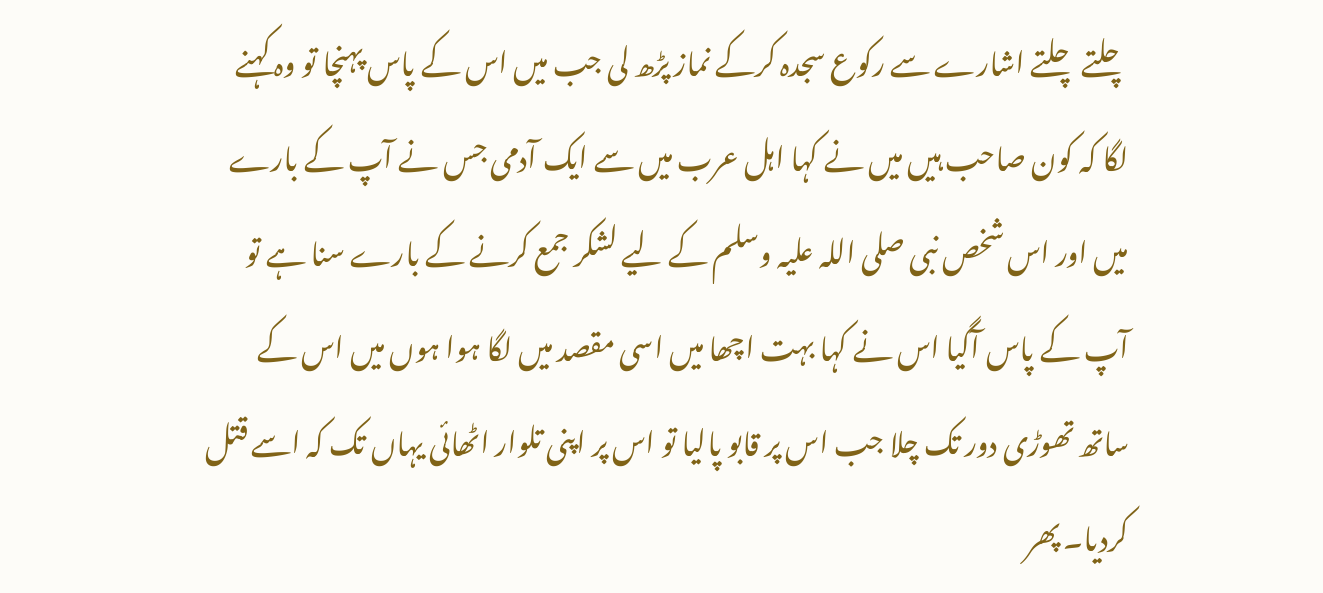چلتے چلتے اشارے سے رکوع سجدہ کرکے نماز پڑھ لی جب میں اس کے پاس پہنچا تو وہ کہنے لگا کہ کون صاحب ہیں میں نے کہا اہل عرب میں سے ایک آدمی جس نے آپ کے بارے میں اور اس شخص نبی صلی اللہ علیہ وسلم کے لیے لشکر جمع کرنے کے بارے سنا ہے تو آپ کے پاس آگیا اس نے کہا بہت اچھا میں اسی مقصد میں لگا ہوا ہوں میں اس کے ساتھ تھوڑی دور تک چلا جب اس پر قابو پالیا تو اس پر اپنی تلوار اٹھائی یہاں تک کہ اسے قتل کردیا۔ پھر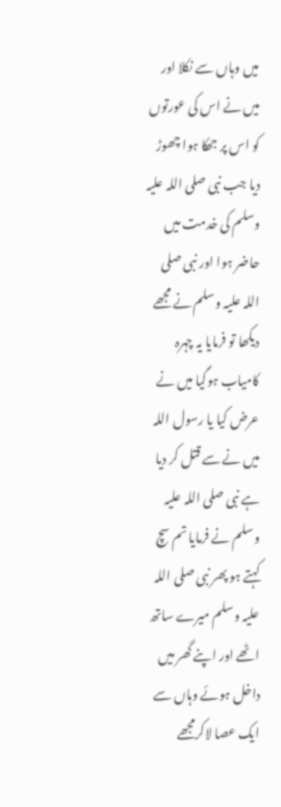میں وہاں سے نکلا اور میں نے اس کی عورتوں کو اس پر جھکا ہوا چھوڑ دیا جب نبی صلی اللہ علیہ وسلم کی خدمت میں حاضر ہوا اور نبی صلی اللہ علیہ وسلم نے مجھے دیکھا تو فرمایا یہ چہرہ کامیاب ہوگیا میں نے عرض کیا یا رسول اللہ میں نے سے قتل کر دیا ہے نبی صلی اللہ علیہ وسلم نے فرمایا تم سچ کہتے ہو پھر نبی صلی اللہ علیہ وسلم میرے ساتھ اٹھے اور اپنے گھر میں داخل ہوئے وہاں سے ایک عصا لاکرمجھے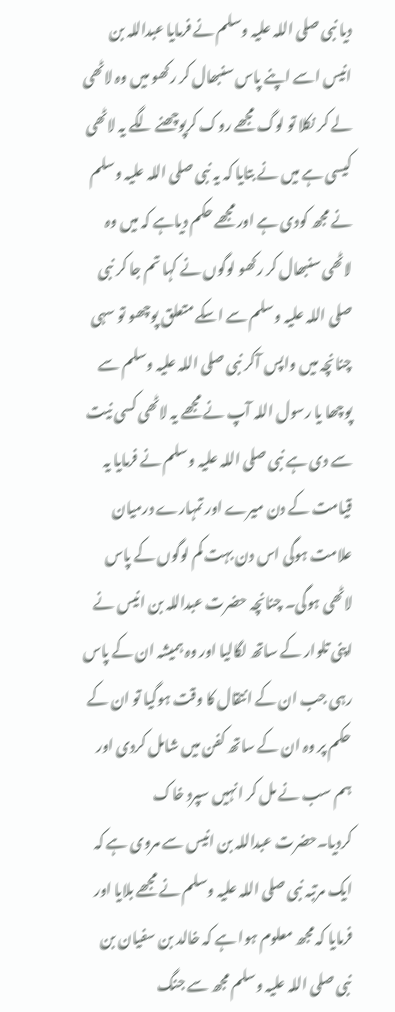دیا نبی صلی اللہ علیہ وسلم نے فرمایا عبداللہ بن انیس اسے اپنے پاس سنبھال کر رکھو میں وہ لاٹھی لے کر نکلا تو لوگ مجھے روک کرپوچھنے لگے یہ لاٹھی کیسی ہے میں نے بتایا کہ یہ نبی صلی اللہ علیہ وسلم نے مجھ کودی ہے اور مجھے حکم دیاہے کہ میں وہ لاٹھی سنبھال کر رکھو لوگوں نے کہا تم جا کر نبی صلی اللہ علیہ وسلم سے اسکے متعلق پوچھو تو سہی چنانچہ میں واپس آکر نبی صلی اللہ علیہ وسلم سے پوچھا یا رسول اللہ آپ نے مجھے یہ لاٹھی کسی نیت سے دی ہے نبی صلی اللہ علیہ وسلم نے فرمایا یہ قیامت کے دن میرے اور تمہارے درمیان علامت ہوگی اس دن بہت کم لوگوں کے پاس لاٹھی ہوگی۔ چنانچہ حضرت عبداللہ بن انیس نے اپنی تلوار کے ساتھ لگالیا اور وہ ہمیشہ ان کے پاس رہی جب ان کے انتقال کا وقت ہوگیا تو ان کے حکم پر وہ ان کے ساتھ کفن میں شامل کردی اور ہم سب نے مل کر انہیں سپرد خاک کردیا۔حضرت عبداللہ بن انیس سے مروی ہے کہ ایک مرتبہ نبی صلی اللہ علیہ وسلم نے مجھے بلایا اور فرمایا کہ مجھ معلوم ہوا ہے کہ خالد بن سفیان بن نبی صلی اللہ علیہ وسلم مجھ سے جنگ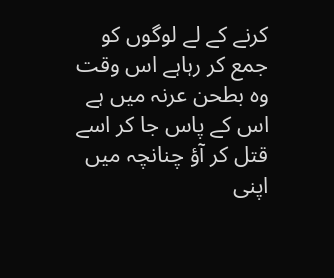کرنے کے لے لوگوں کو جمع کر رہاہے اس وقت وہ بطحن عرنہ میں ہے اس کے پاس جا کر اسے قتل کر آؤ چنانچہ میں اپنی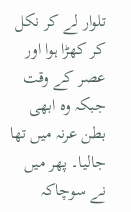تلوار لے کر نکل کر کھڑا ہوا اور عصر کے وقت جبکہ وہ ابھی بطن عرنہ میں تھا جالیا۔ پھر میں نے سوچاکہ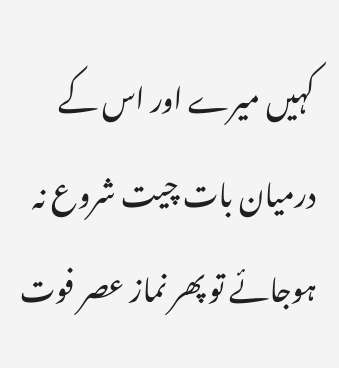کہیں میرے اور اس کے درمیان بات چیت شروع نہ ہوجائے تو پھر نماز عصر فوت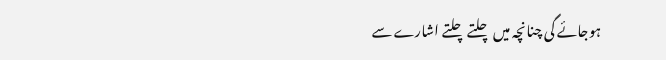ہوجائے گی چنانچہ میں چلتے چلتے اشارے سے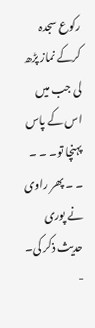رکوع سجدہ کرکے نماز پڑھ لی جب میں اس کے پاس پہنچا تو۔ ۔ ۔ ۔ ۔ پھر راوی نے پوری حدیث ذکر کی۔
-